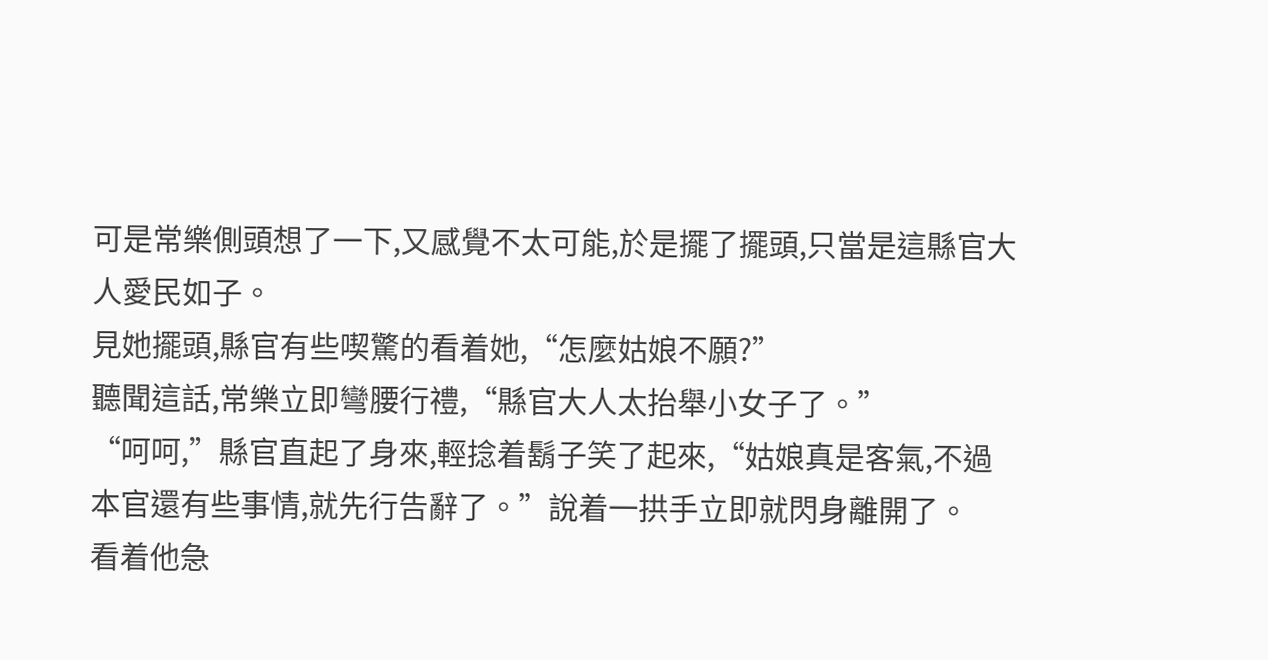可是常樂側頭想了一下,又感覺不太可能,於是擺了擺頭,只當是這縣官大人愛民如子。
見她擺頭,縣官有些喫驚的看着她,“怎麼姑娘不願?”
聽聞這話,常樂立即彎腰行禮,“縣官大人太抬舉小女子了。”
“呵呵,”縣官直起了身來,輕捻着鬍子笑了起來,“姑娘真是客氣,不過本官還有些事情,就先行告辭了。”說着一拱手立即就閃身離開了。
看着他急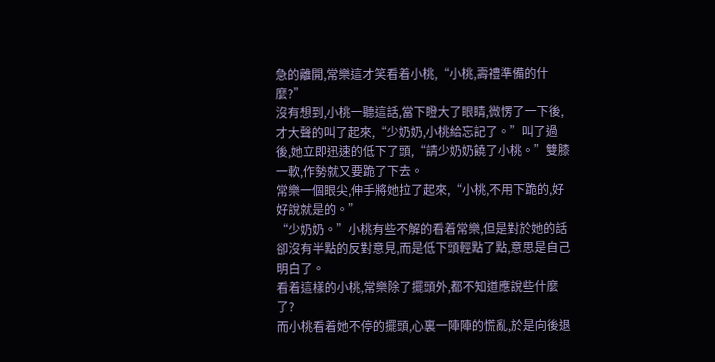急的離開,常樂這才笑看着小桃,“小桃,壽禮準備的什麼?”
沒有想到,小桃一聽這話,當下瞪大了眼睛,微愣了一下後,才大聲的叫了起來,“少奶奶,小桃給忘記了。”叫了過後,她立即迅速的低下了頭,“請少奶奶饒了小桃。”雙膝一軟,作勢就又要跪了下去。
常樂一個眼尖,伸手將她拉了起來,“小桃,不用下跪的,好好說就是的。”
“少奶奶。”小桃有些不解的看着常樂,但是對於她的話卻沒有半點的反對意見,而是低下頭輕點了點,意思是自己明白了。
看着這樣的小桃,常樂除了擺頭外,都不知道應說些什麼了?
而小桃看着她不停的擺頭,心裏一陣陣的慌亂,於是向後退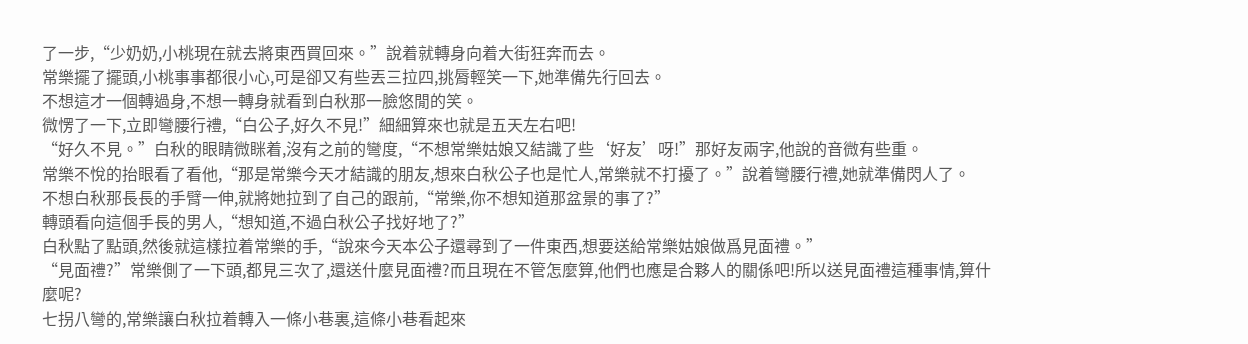了一步,“少奶奶,小桃現在就去將東西買回來。”說着就轉身向着大街狂奔而去。
常樂擺了擺頭,小桃事事都很小心,可是卻又有些丟三拉四,挑脣輕笑一下,她準備先行回去。
不想這才一個轉過身,不想一轉身就看到白秋那一臉悠閒的笑。
微愣了一下,立即彎腰行禮,“白公子,好久不見!”細細算來也就是五天左右吧!
“好久不見。”白秋的眼睛微眯着,沒有之前的彎度,“不想常樂姑娘又結識了些‘好友’呀!”那好友兩字,他說的音微有些重。
常樂不悅的抬眼看了看他,“那是常樂今天才結識的朋友,想來白秋公子也是忙人,常樂就不打擾了。”說着彎腰行禮,她就準備閃人了。
不想白秋那長長的手臂一伸,就將她拉到了自己的跟前,“常樂,你不想知道那盆景的事了?”
轉頭看向這個手長的男人,“想知道,不過白秋公子找好地了?”
白秋點了點頭,然後就這樣拉着常樂的手,“說來今天本公子還尋到了一件東西,想要送給常樂姑娘做爲見面禮。”
“見面禮?”常樂側了一下頭,都見三次了,還送什麼見面禮?而且現在不管怎麼算,他們也應是合夥人的關係吧!所以送見面禮這種事情,算什麼呢?
七拐八彎的,常樂讓白秋拉着轉入一條小巷裏,這條小巷看起來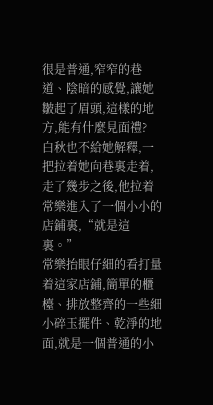很是普通,窄窄的巷道、陰暗的感覺,讓她皺起了眉頭,這樣的地方,能有什麼見面禮?
白秋也不給她解釋,一把拉着她向巷裏走着,走了幾步之後,他拉着常樂進入了一個小小的店鋪裏,“就是這裏。”
常樂抬眼仔細的看打量着這家店鋪,簡單的櫃檯、排放整齊的一些細小碎玉擺件、乾淨的地面,就是一個普通的小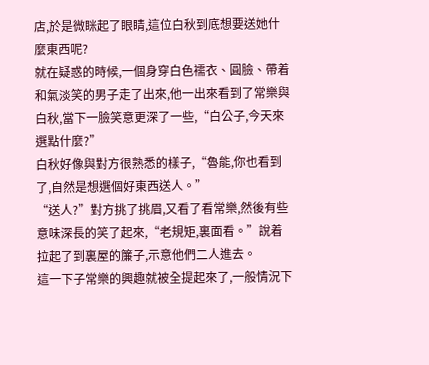店,於是微眯起了眼睛,這位白秋到底想要送她什麼東西呢?
就在疑惑的時候,一個身穿白色襦衣、圓臉、帶着和氣淡笑的男子走了出來,他一出來看到了常樂與白秋,當下一臉笑意更深了一些,“白公子,今天來選點什麼?”
白秋好像與對方很熟悉的樣子,“魯能,你也看到了,自然是想選個好東西送人。”
“送人?”對方挑了挑眉,又看了看常樂,然後有些意味深長的笑了起來,“老規矩,裏面看。”說着拉起了到裏屋的簾子,示意他們二人進去。
這一下子常樂的興趣就被全提起來了,一般情況下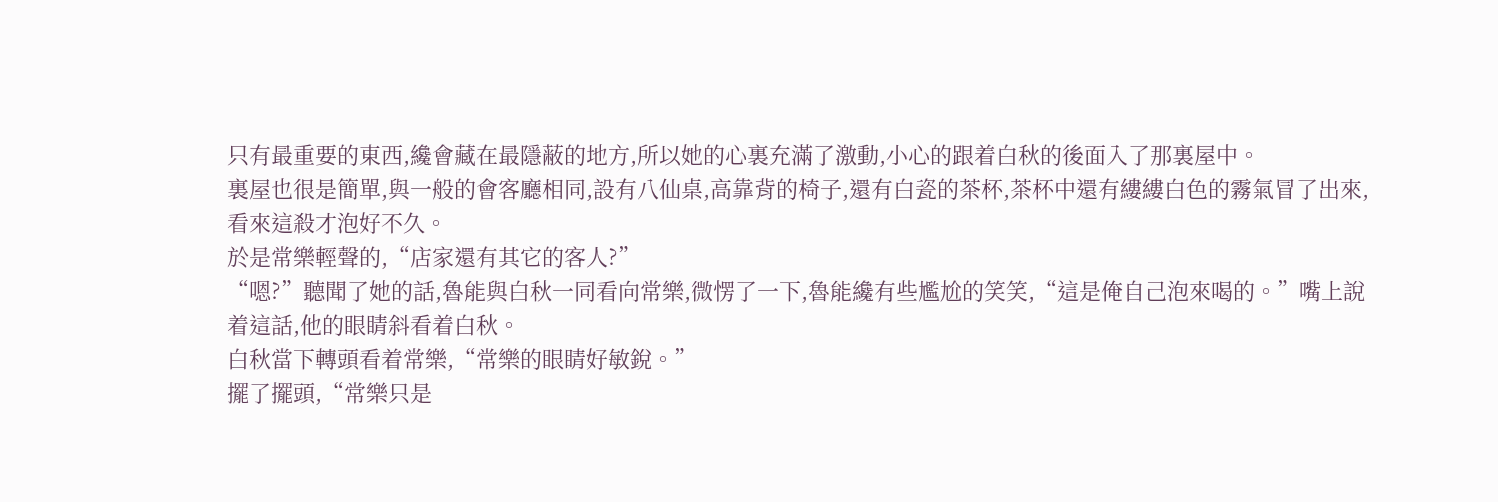只有最重要的東西,纔會藏在最隱蔽的地方,所以她的心裏充滿了激動,小心的跟着白秋的後面入了那裏屋中。
裏屋也很是簡單,與一般的會客廳相同,設有八仙桌,高靠背的椅子,還有白瓷的茶杯,茶杯中還有縷縷白色的霧氣冒了出來,看來這殺才泡好不久。
於是常樂輕聲的,“店家還有其它的客人?”
“嗯?”聽聞了她的話,魯能與白秋一同看向常樂,微愣了一下,魯能纔有些尷尬的笑笑,“這是俺自己泡來喝的。”嘴上說着這話,他的眼睛斜看着白秋。
白秋當下轉頭看着常樂,“常樂的眼睛好敏銳。”
擺了擺頭,“常樂只是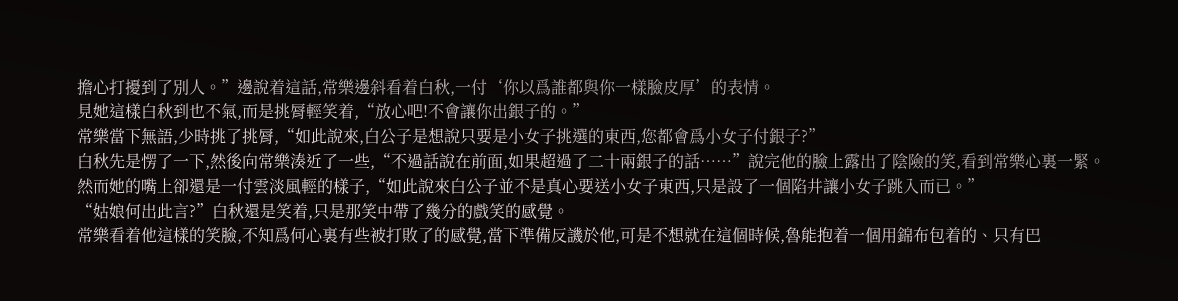擔心打擾到了別人。”邊說着這話,常樂邊斜看着白秋,一付‘你以爲誰都與你一樣臉皮厚’的表情。
見她這樣白秋到也不氣,而是挑脣輕笑着,“放心吧!不會讓你出銀子的。”
常樂當下無語,少時挑了挑脣,“如此說來,白公子是想說只要是小女子挑選的東西,您都會爲小女子付銀子?”
白秋先是愣了一下,然後向常樂湊近了一些,“不過話說在前面,如果超過了二十兩銀子的話……”說完他的臉上露出了陰險的笑,看到常樂心裏一緊。
然而她的嘴上卻還是一付雲淡風輕的樣子,“如此說來白公子並不是真心要送小女子東西,只是設了一個陷井讓小女子跳入而已。”
“姑娘何出此言?”白秋還是笑着,只是那笑中帶了幾分的戲笑的感覺。
常樂看着他這樣的笑臉,不知爲何心裏有些被打敗了的感覺,當下準備反譏於他,可是不想就在這個時候,魯能抱着一個用錦布包着的、只有巴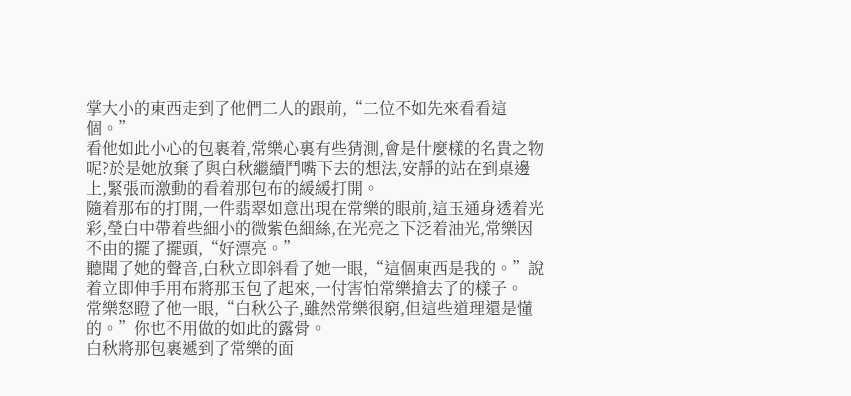掌大小的東西走到了他們二人的跟前,“二位不如先來看看這個。”
看他如此小心的包裹着,常樂心裏有些猜測,會是什麼樣的名貴之物呢?於是她放棄了與白秋繼續鬥嘴下去的想法,安靜的站在到桌邊上,緊張而激動的看着那包布的緩緩打開。
隨着那布的打開,一件翡翠如意出現在常樂的眼前,這玉通身透着光彩,瑩白中帶着些細小的微紫色細絲,在光亮之下泛着油光,常樂因不由的擺了擺頭,“好漂亮。”
聽聞了她的聲音,白秋立即斜看了她一眼,“這個東西是我的。”說着立即伸手用布將那玉包了起來,一付害怕常樂搶去了的樣子。
常樂怒瞪了他一眼,“白秋公子,雖然常樂很窮,但這些道理還是懂的。”你也不用做的如此的露骨。
白秋將那包裹遞到了常樂的面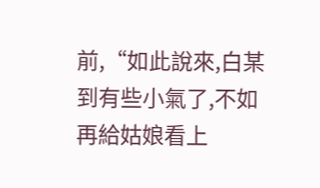前,“如此說來,白某到有些小氣了,不如再給姑娘看上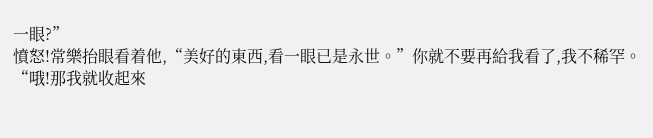一眼?”
憤怒!常樂抬眼看着他,“美好的東西,看一眼已是永世。”你就不要再給我看了,我不稀罕。
“哦!那我就收起來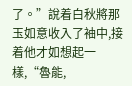了。”說着白秋將那玉如意收入了袖中,接着他才如想起一樣,“魯能,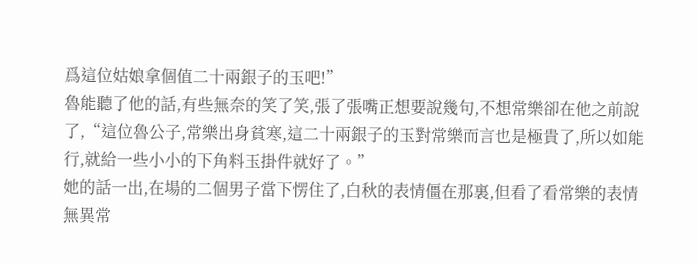爲這位姑娘拿個值二十兩銀子的玉吧!”
魯能聽了他的話,有些無奈的笑了笑,張了張嘴正想要說幾句,不想常樂卻在他之前說了,“這位魯公子,常樂出身貧寒,這二十兩銀子的玉對常樂而言也是極貴了,所以如能行,就給一些小小的下角料玉掛件就好了。”
她的話一出,在場的二個男子當下愣住了,白秋的表情僵在那裏,但看了看常樂的表情無異常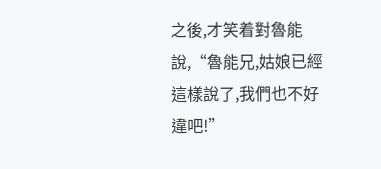之後,才笑着對魯能說,“魯能兄,姑娘已經這樣說了,我們也不好違吧!”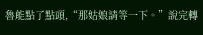魯能點了點頭,“那姑娘請等一下。”說完轉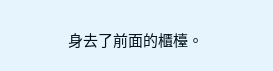身去了前面的櫃檯。